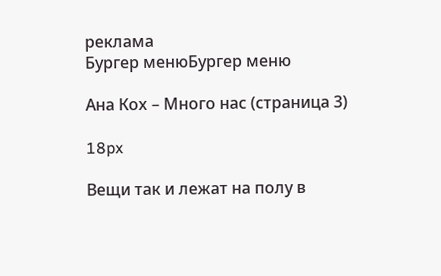реклама
Бургер менюБургер меню

Ана Кох – Много нас (страница 3)

18px

Вещи так и лежат на полу в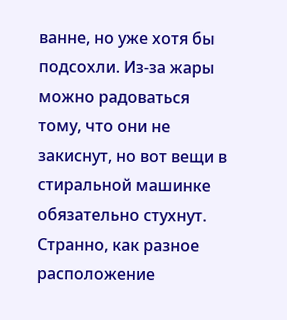ванне, но уже хотя бы подсохли. Из-за жары можно радоваться тому, что они не закиснут, но вот вещи в стиральной машинке обязательно стухнут. Странно, как разное расположение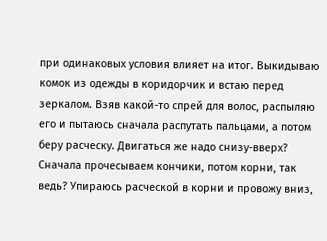при одинаковых условия влияет на итог. Выкидываю комок из одежды в коридорчик и встаю перед зеркалом. Взяв какой-то спрей для волос, распыляю его и пытаюсь сначала распутать пальцами, а потом беру расческу. Двигаться же надо снизу-вверх? Сначала прочесываем кончики, потом корни, так ведь? Упираюсь расческой в корни и провожу вниз,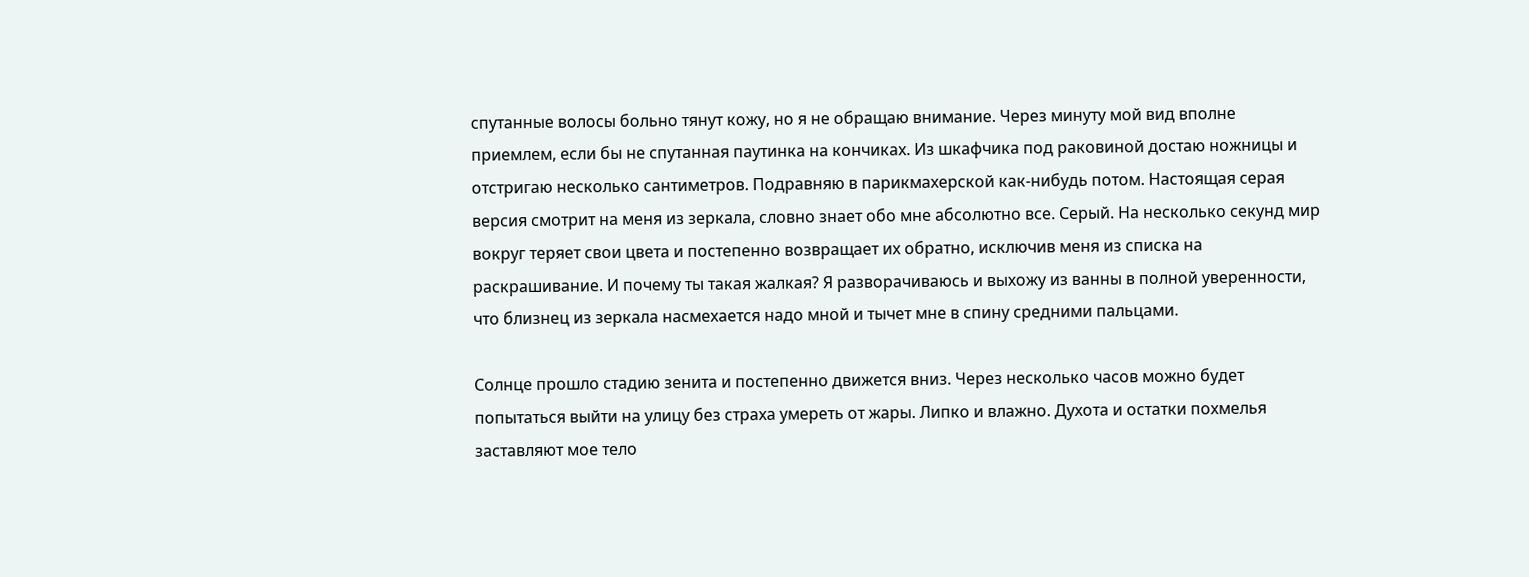спутанные волосы больно тянут кожу, но я не обращаю внимание. Через минуту мой вид вполне приемлем, если бы не спутанная паутинка на кончиках. Из шкафчика под раковиной достаю ножницы и отстригаю несколько сантиметров. Подравняю в парикмахерской как-нибудь потом. Настоящая серая версия смотрит на меня из зеркала, словно знает обо мне абсолютно все. Серый. На несколько секунд мир вокруг теряет свои цвета и постепенно возвращает их обратно, исключив меня из списка на раскрашивание. И почему ты такая жалкая? Я разворачиваюсь и выхожу из ванны в полной уверенности, что близнец из зеркала насмехается надо мной и тычет мне в спину средними пальцами.

Солнце прошло стадию зенита и постепенно движется вниз. Через несколько часов можно будет попытаться выйти на улицу без страха умереть от жары. Липко и влажно. Духота и остатки похмелья заставляют мое тело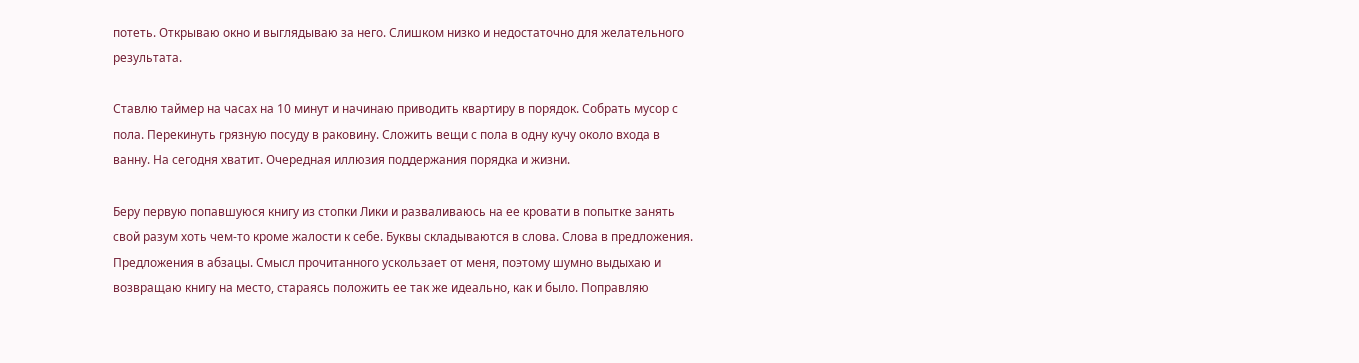потеть. Открываю окно и выглядываю за него. Слишком низко и недостаточно для желательного результата.

Ставлю таймер на часах на 10 минут и начинаю приводить квартиру в порядок. Собрать мусор с пола. Перекинуть грязную посуду в раковину. Сложить вещи с пола в одну кучу около входа в ванну. На сегодня хватит. Очередная иллюзия поддержания порядка и жизни.

Беру первую попавшуюся книгу из стопки Лики и разваливаюсь на ее кровати в попытке занять свой разум хоть чем-то кроме жалости к себе. Буквы складываются в слова. Слова в предложения. Предложения в абзацы. Смысл прочитанного ускользает от меня, поэтому шумно выдыхаю и возвращаю книгу на место, стараясь положить ее так же идеально, как и было. Поправляю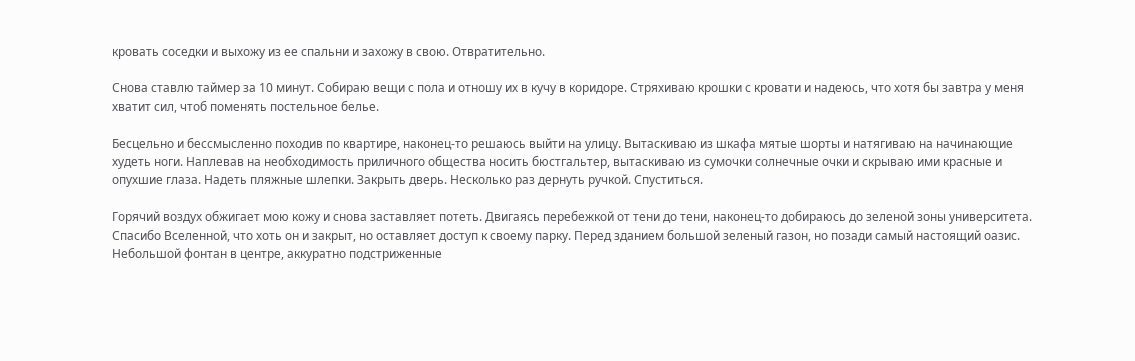кровать соседки и выхожу из ее спальни и захожу в свою. Отвратительно.

Снова ставлю таймер за 10 минут. Собираю вещи с пола и отношу их в кучу в коридоре. Стряхиваю крошки с кровати и надеюсь, что хотя бы завтра у меня хватит сил, чтоб поменять постельное белье.

Бесцельно и бессмысленно походив по квартире, наконец-то решаюсь выйти на улицу. Вытаскиваю из шкафа мятые шорты и натягиваю на начинающие худеть ноги. Наплевав на необходимость приличного общества носить бюстгальтер, вытаскиваю из сумочки солнечные очки и скрываю ими красные и опухшие глаза. Надеть пляжные шлепки. Закрыть дверь. Несколько раз дернуть ручкой. Спуститься.

Горячий воздух обжигает мою кожу и снова заставляет потеть. Двигаясь перебежкой от тени до тени, наконец-то добираюсь до зеленой зоны университета. Спасибо Вселенной, что хоть он и закрыт, но оставляет доступ к своему парку. Перед зданием большой зеленый газон, но позади самый настоящий оазис. Небольшой фонтан в центре, аккуратно подстриженные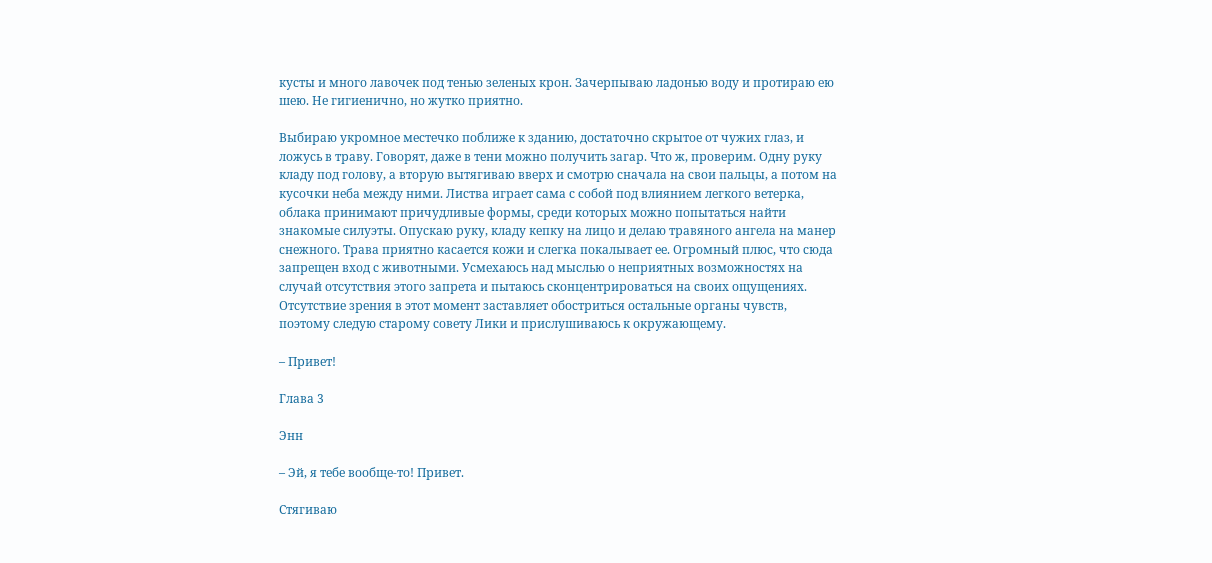кусты и много лавочек под тенью зеленых крон. Зачерпываю ладонью воду и протираю ею шею. Не гигиенично, но жутко приятно.

Выбираю укромное местечко поближе к зданию, достаточно скрытое от чужих глаз, и ложусь в траву. Говорят, даже в тени можно получить загар. Что ж, проверим. Одну руку кладу под голову, а вторую вытягиваю вверх и смотрю сначала на свои пальцы, а потом на кусочки неба между ними. Листва играет сама с собой под влиянием легкого ветерка, облака принимают причудливые формы, среди которых можно попытаться найти знакомые силуэты. Опускаю руку, кладу кепку на лицо и делаю травяного ангела на манер снежного. Трава приятно касается кожи и слегка покалывает ее. Огромный плюс, что сюда запрещен вход с животными. Усмехаюсь над мыслью о неприятных возможностях на случай отсутствия этого запрета и пытаюсь сконцентрироваться на своих ощущениях. Отсутствие зрения в этот момент заставляет обостриться остальные органы чувств, поэтому следую старому совету Лики и прислушиваюсь к окружающему.

– Привет!

Глава 3

Энн

– Эй, я тебе вообще-то! Привет.

Стягиваю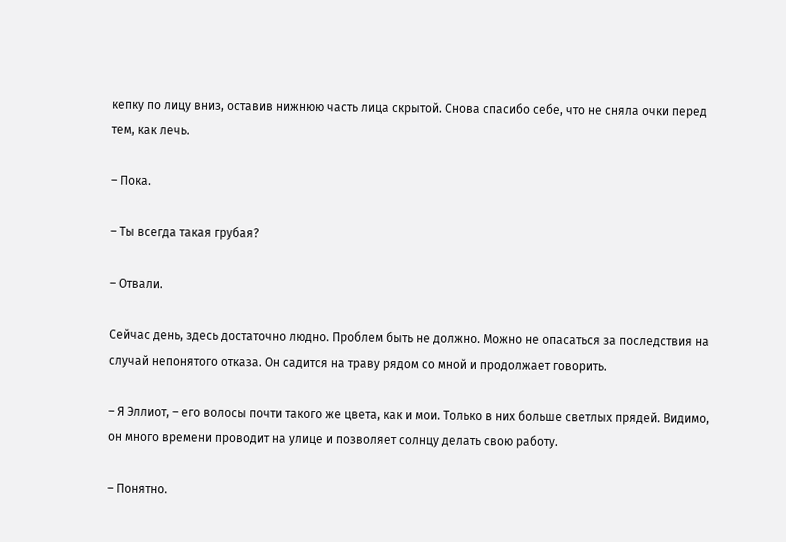кепку по лицу вниз, оставив нижнюю часть лица скрытой. Снова спасибо себе, что не сняла очки перед тем, как лечь.

– Пока.

– Ты всегда такая грубая?

– Отвали.

Сейчас день, здесь достаточно людно. Проблем быть не должно. Можно не опасаться за последствия на случай непонятого отказа. Он садится на траву рядом со мной и продолжает говорить.

– Я Эллиот, – его волосы почти такого же цвета, как и мои. Только в них больше светлых прядей. Видимо, он много времени проводит на улице и позволяет солнцу делать свою работу.

– Понятно.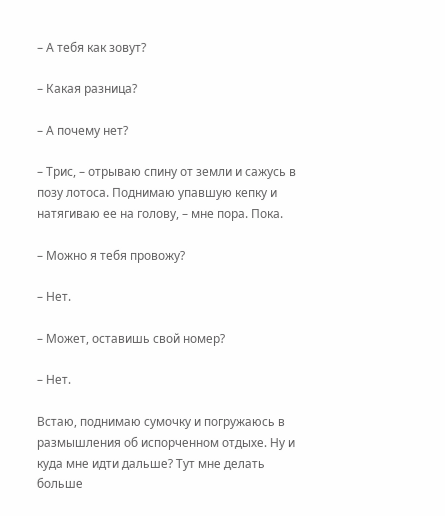– А тебя как зовут?

– Какая разница?

– А почему нет?

– Трис, – отрываю спину от земли и сажусь в позу лотоса. Поднимаю упавшую кепку и натягиваю ее на голову, – мне пора. Пока.

– Можно я тебя провожу?

– Нет.

– Может, оставишь свой номер?

– Нет.

Встаю, поднимаю сумочку и погружаюсь в размышления об испорченном отдыхе. Ну и куда мне идти дальше? Тут мне делать больше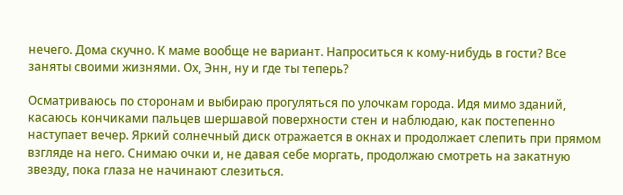нечего. Дома скучно. К маме вообще не вариант. Напроситься к кому-нибудь в гости? Все заняты своими жизнями. Ох, Энн, ну и где ты теперь?

Осматриваюсь по сторонам и выбираю прогуляться по улочкам города. Идя мимо зданий, касаюсь кончиками пальцев шершавой поверхности стен и наблюдаю, как постепенно наступает вечер. Яркий солнечный диск отражается в окнах и продолжает слепить при прямом взгляде на него. Снимаю очки и, не давая себе моргать, продолжаю смотреть на закатную звезду, пока глаза не начинают слезиться.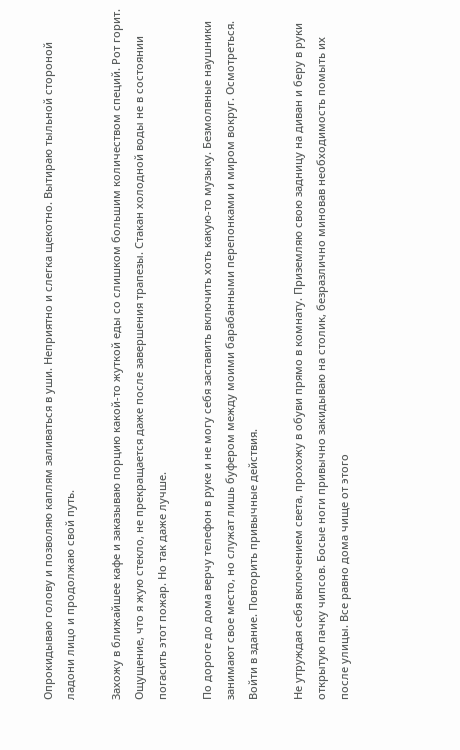Опрокидываю голову и позволяю каплям заливаться в уши. Неприятно и слегка щекотно. Вытираю тыльной стороной ладони лицо и продолжаю свой путь.

Захожу в ближайшее кафе и заказываю порцию какой-то жуткой еды со слишком большим количеством специй. Рот горит. Ощущение, что я жую стекло, не прекращается даже после завершения трапезы. Стакан холодной воды не в состоянии погасить этот пожар. Но так даже лучше.

По дороге до дома верчу телефон в руке и не могу себя заставить включить хоть какую-то музыку. Безмолвные наушники занимают свое место, но служат лишь буфером между моими барабанными перепонками и миром вокруг. Осмотреться. Войти в здание. Повторить привычные действия.

Не утруждая себя включением света, прохожу в обуви прямо в комнату. Приземляю свою задницу на диван и беру в руки открытую пачку чипсов. Босые ноги привычно закидываю на столик, безразлично миновав необходимость помыть их после улицы. Все равно дома чище от этого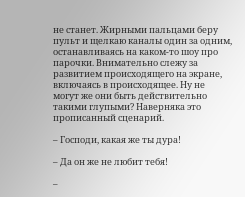не станет. Жирными пальцами беру пульт и щелкаю каналы один за одним, останавливаясь на каком-то шоу про парочки. Внимательно слежу за развитием происходящего на экране, включаясь в происходящее. Ну не могут же они быть действительно такими глупыми? Наверняка это прописанный сценарий.

– Господи, какая же ты дура!

– Да он же не любит тебя!

–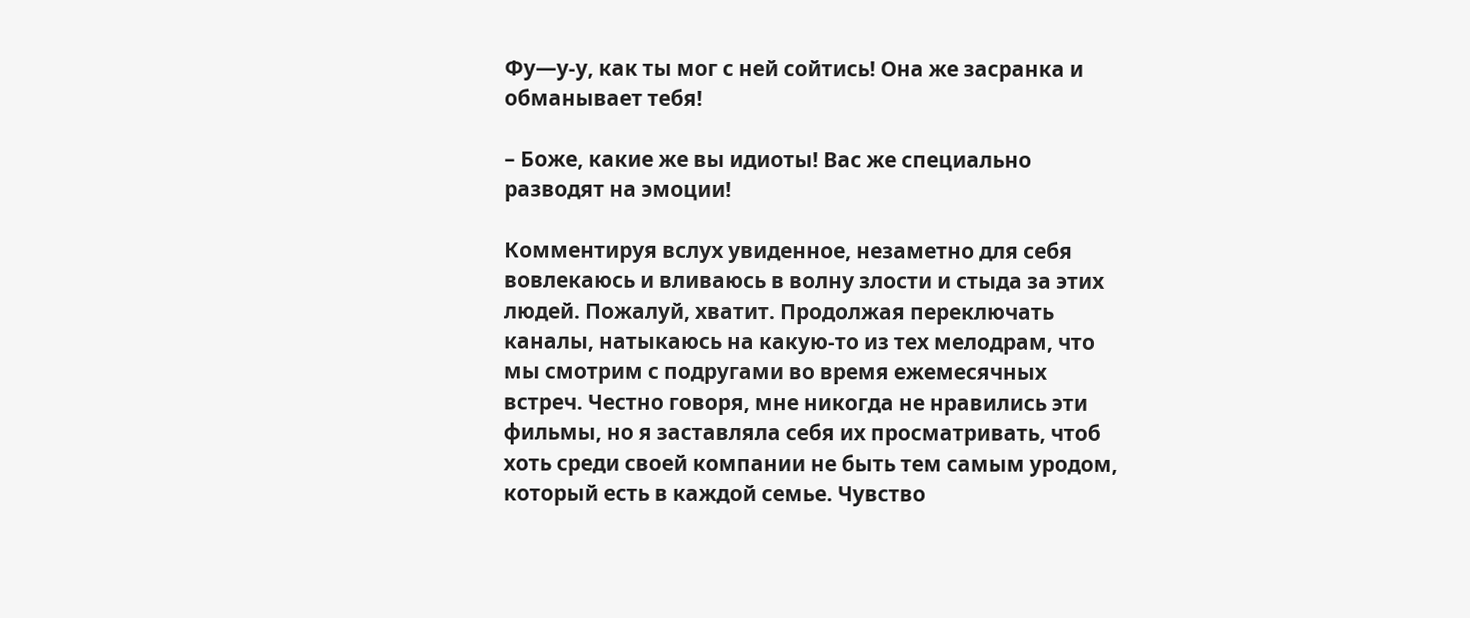Фу—у-у, как ты мог с ней сойтись! Она же засранка и обманывает тебя!

– Боже, какие же вы идиоты! Вас же специально разводят на эмоции!

Комментируя вслух увиденное, незаметно для себя вовлекаюсь и вливаюсь в волну злости и стыда за этих людей. Пожалуй, хватит. Продолжая переключать каналы, натыкаюсь на какую-то из тех мелодрам, что мы смотрим с подругами во время ежемесячных встреч. Честно говоря, мне никогда не нравились эти фильмы, но я заставляла себя их просматривать, чтоб хоть среди своей компании не быть тем самым уродом, который есть в каждой семье. Чувство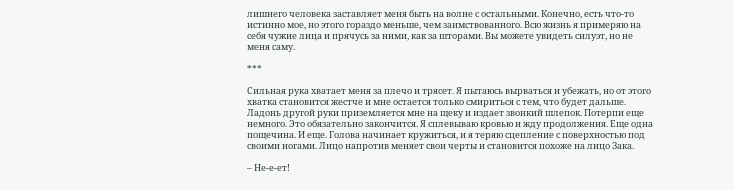лишнего человека заставляет меня быть на волне с остальными. Конечно, есть что-то истинно мое, но этого гораздо меньше, чем заимствованного. Всю жизнь я примеряю на себя чужие лица и прячусь за ними, как за шторами. Вы можете увидеть силуэт, но не меня саму.

***

Сильная рука хватает меня за плечо и трясет. Я пытаюсь вырваться и убежать, но от этого хватка становится жестче и мне остается только смириться с тем, что будет дальше. Ладонь другой руки приземляется мне на щеку и издает звонкий шлепок. Потерпи еще немного. Это обязательно закончится. Я сплевываю кровью и жду продолжения. Еще одна пощечина. И еще. Голова начинает кружиться, и я теряю сцепление с поверхностью под своими ногами. Лицо напротив меняет свои черты и становится похоже на лицо Зака.

– Не-е-ет!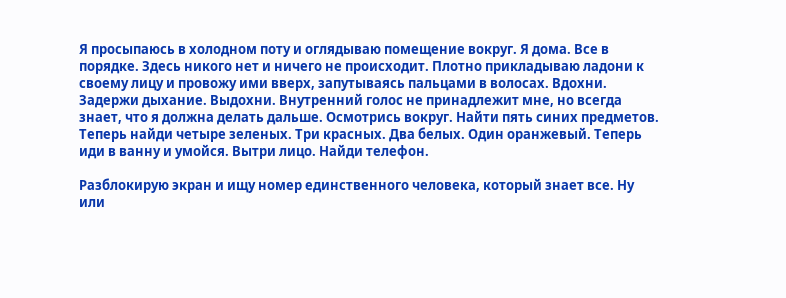Я просыпаюсь в холодном поту и оглядываю помещение вокруг. Я дома. Все в порядке. Здесь никого нет и ничего не происходит. Плотно прикладываю ладони к своему лицу и провожу ими вверх, запутываясь пальцами в волосах. Вдохни. Задержи дыхание. Выдохни. Внутренний голос не принадлежит мне, но всегда знает, что я должна делать дальше. Осмотрись вокруг. Найти пять синих предметов. Теперь найди четыре зеленых. Три красных. Два белых. Один оранжевый. Теперь иди в ванну и умойся. Вытри лицо. Найди телефон.

Разблокирую экран и ищу номер единственного человека, который знает все. Ну или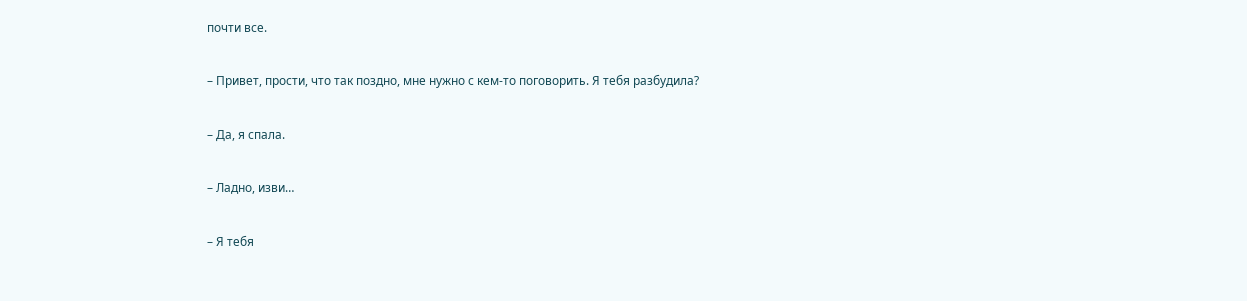почти все.

– Привет, прости, что так поздно, мне нужно с кем-то поговорить. Я тебя разбудила?

– Да, я спала.

– Ладно, изви…

– Я тебя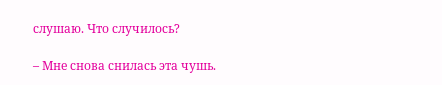слушаю. Что случилось?

– Мне снова снилась эта чушь.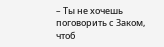– Ты не хочешь поговорить с Заком, чтоб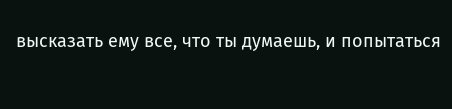высказать ему все, что ты думаешь, и попытаться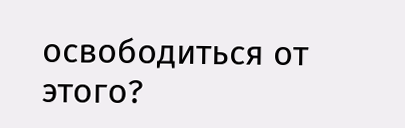освободиться от этого?